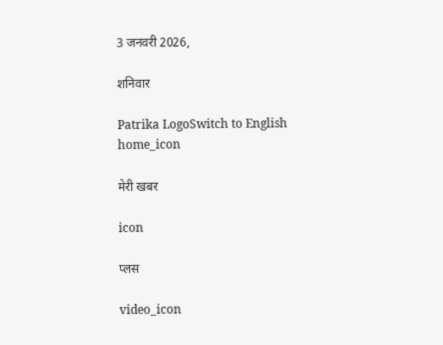3 जनवरी 2026,

शनिवार

Patrika LogoSwitch to English
home_icon

मेरी खबर

icon

प्लस

video_icon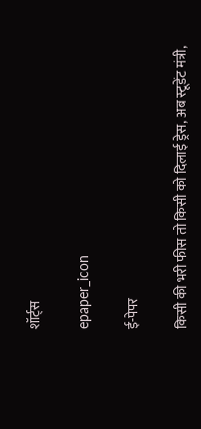शॉर्ट्स

epaper_icon

ई-पेपर

किसी की भरी फीस तो किसी को दिलाई ड्रेस, अब स्टूडेंट मंत्री,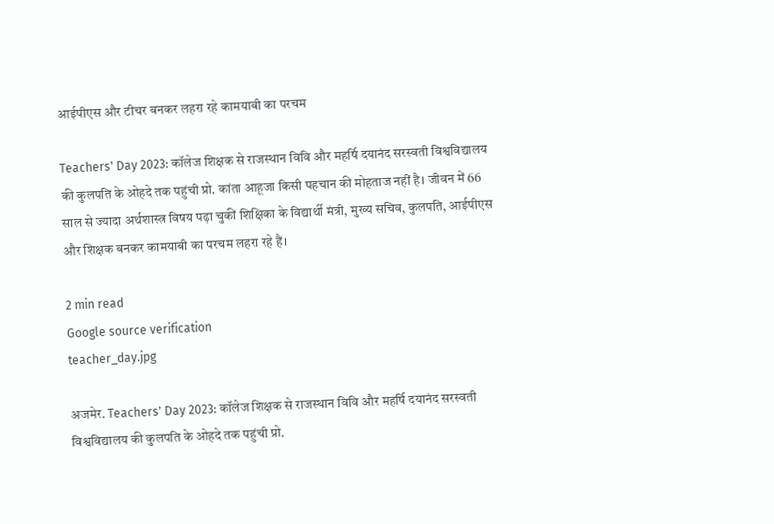आईपीएस और टीचर बनकर लहरा रहे कामयाबी का परचम

Teachers' Day 2023: कॉलेज शिक्षक से राजस्थान विवि और महर्षि दयानंद सरस्वती विश्वविद्यालय की कुलपति के ओहदे तक पहुंची प्रो. कांता आहूजा किसी पहचान की मोहताज नहीं है। जीवन में 66 साल से ज्यादा अर्थशास्त्र विषय पढ़ा चुकीं शिक्षिका के विद्यार्थी मंत्री, मुख्य सचिव, कुलपति, आईपीएस और शिक्षक बनकर कामयाबी का परचम लहरा रहे हैं।

2 min read
Google source verification
teacher_day.jpg

अजमेर. Teachers' Day 2023: कॉलेज शिक्षक से राजस्थान विवि और महर्षि दयानंद सरस्वती विश्वविद्यालय की कुलपति के ओहदे तक पहुंची प्रो.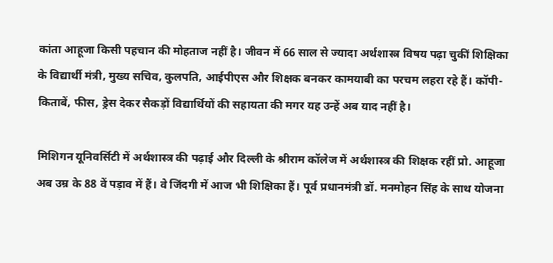कांता आहूजा किसी पहचान की मोहताज नहीं है। जीवन में 66 साल से ज्यादा अर्थशास्त्र विषय पढ़ा चुकीं शिक्षिका के विद्यार्थी मंत्री, मुख्य सचिव, कुलपति, आईपीएस और शिक्षक बनकर कामयाबी का परचम लहरा रहे हैं। कॉपी- किताबें, फीस, ड्रेस देकर सैकड़ों विद्यार्थियों की सहायता की मगर यह उन्हें अब याद नहीं है।

मिशिगन यूनिवर्सिटी में अर्थशास्त्र की पढ़ाई और दिल्ली के श्रीराम कॉलेज में अर्थशास्त्र की शिक्षक रहीं प्रो. आहूजा अब उम्र के 88 वें पड़ाव में हैं। वे जिंदगी में आज भी शिक्षिका हैं। पूर्व प्रधानमंत्री डॉ. मनमोहन सिंह के साथ योजना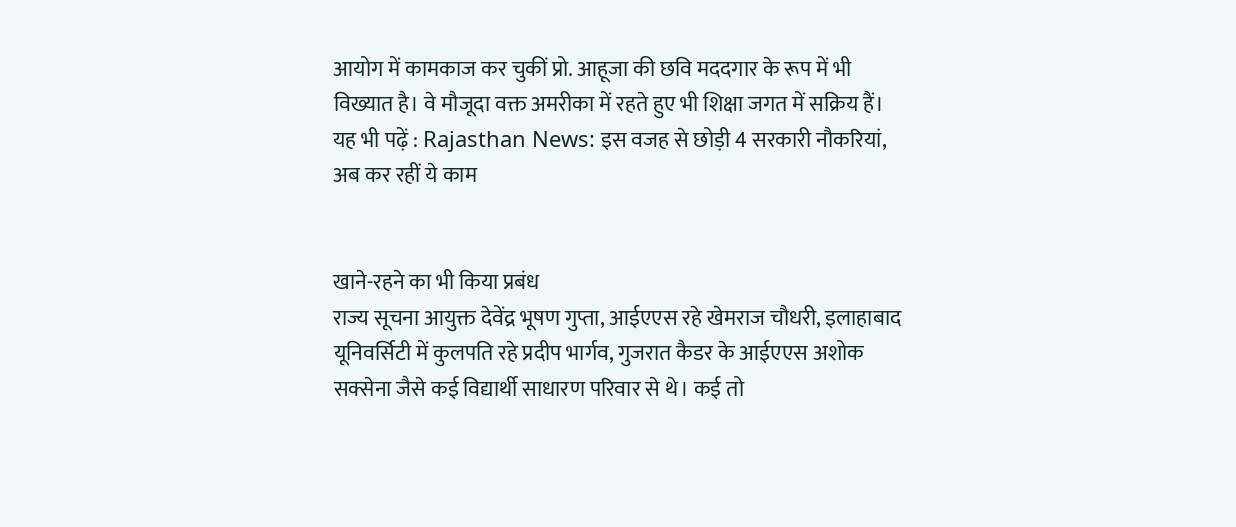आयोग में कामकाज कर चुकीं प्रो. आहूजा की छवि मददगार के रूप में भी विख्यात है। वे मौजूदा वक्त अमरीका में रहते हुए भी शिक्षा जगत में सक्रिय हैं।
यह भी पढ़ें : Rajasthan News: इस वजह से छोड़ी 4 सरकारी नौकरियां, अब कर रहीं ये काम


खाने-रहने का भी किया प्रबंध
राज्य सूचना आयुक्त देवेंद्र भूषण गुप्ता, आईएएस रहे खेमराज चौधरी, इलाहाबाद यूनिवर्सिटी में कुलपति रहे प्रदीप भार्गव, गुजरात कैडर के आईएएस अशोक सक्सेना जैसे कई विद्यार्थी साधारण परिवार से थे। कई तो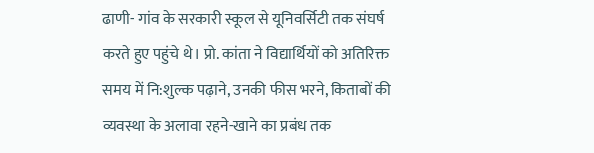ढाणी- गांव के सरकारी स्कूल से यूनिवर्सिटी तक संघर्ष करते हुए पहुंचे थे। प्रो. कांता ने विद्यार्थियों को अतिरिक्त समय में नि:शुल्क पढ़ाने, उनकी फीस भरने, किताबों की व्यवस्था के अलावा रहने-खाने का प्रबंध तक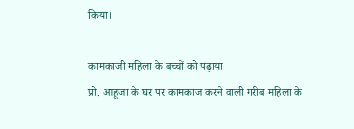किया।

कामकाजी महिला के बच्चों को पढ़ाया
प्रो. आहूजा के घर पर कामकाज करने वाली गरीब महिला के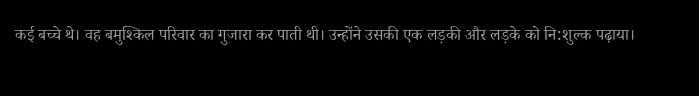कई बच्चे थे। वह बमुश्किल परिवार का गुजारा कर पाती थी। उन्होंने उसकी एक लड़की और लड़के को नि:शुल्क पढ़ाया।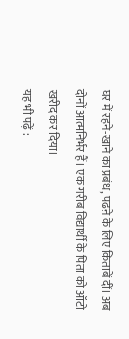घर में रहने-खाने का प्रबंध, पढऩे के लिए किताबें दीं। अब दोनों आत्मनिर्भर हैं। एक गरीब विद्यार्थी के पिता को ऑटो खरीद कर दिया।
यह भी पढ़ें :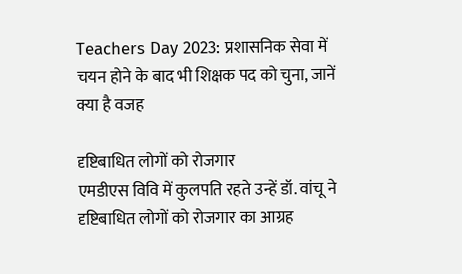Teachers Day 2023: प्रशासनिक सेवा में चयन होने के बाद भी शिक्षक पद को चुना, जानें क्या है वजह

दृष्टिबाधित लोगों को रोजगार
एमडीएस विवि में कुलपति रहते उन्हें डॉ. वांचू ने दृष्टिबाधित लोगों को रोजगार का आग्रह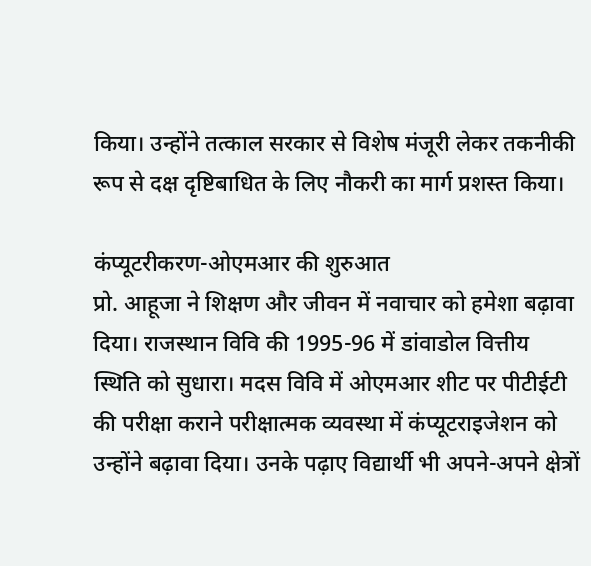किया। उन्होंने तत्काल सरकार से विशेष मंजूरी लेकर तकनीकी रूप से दक्ष दृष्टिबाधित के लिए नौकरी का मार्ग प्रशस्त किया।

कंप्यूटरीकरण-ओएमआर की शुरुआत
प्रो. आहूजा ने शिक्षण और जीवन में नवाचार को हमेशा बढ़ावा दिया। राजस्थान विवि की 1995-96 में डांवाडोल वित्तीय स्थिति को सुधारा। मदस विवि में ओएमआर शीट पर पीटीईटी की परीक्षा कराने परीक्षात्मक व्यवस्था में कंप्यूटराइजेशन को उन्होंने बढ़ावा दिया। उनके पढ़ाए विद्यार्थी भी अपने-अपने क्षेत्रों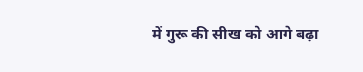में गुरू की सीख को आगे बढ़ा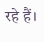रहे हैं।